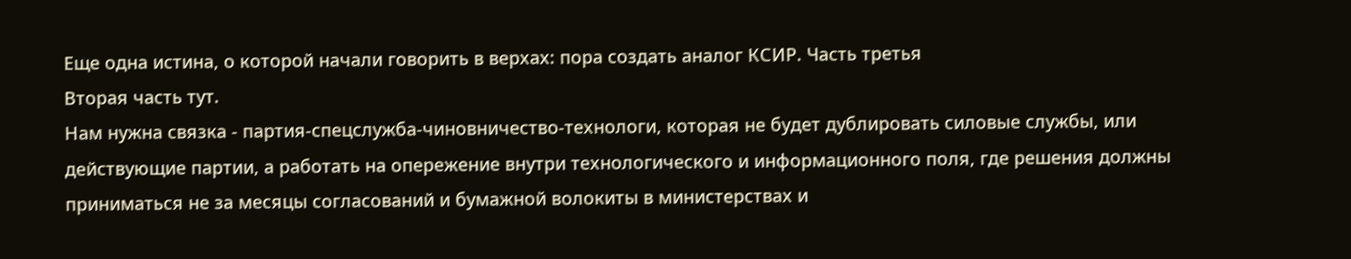Еще одна истина, о которой начали говорить в верхах: пора создать аналог КСИР. Часть третья
Вторая часть тут.
Нам нужна связка - партия-спецслужба-чиновничество-технологи, которая не будет дублировать силовые службы, или действующие партии, а работать на опережение внутри технологического и информационного поля, где решения должны приниматься не за месяцы согласований и бумажной волокиты в министерствах и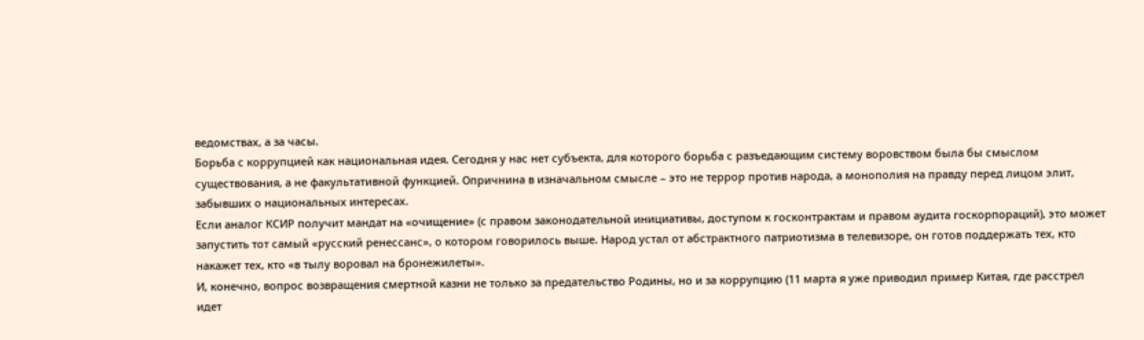ведомствах, а за часы.
Борьба с коррупцией как национальная идея. Сегодня у нас нет субъекта, для которого борьба с разъедающим систему воровством была бы смыслом существования, а не факультативной функцией. Опричнина в изначальном смысле – это не террор против народа, а монополия на правду перед лицом элит, забывших о национальных интересах.
Если аналог КСИР получит мандат на «очищение» (с правом законодательной инициативы, доступом к госконтрактам и правом аудита госкорпораций), это может запустить тот самый «русский ренессанс», о котором говорилось выше. Народ устал от абстрактного патриотизма в телевизоре, он готов поддержать тех, кто накажет тех, кто «в тылу воровал на бронежилеты».
И, конечно, вопрос возвращения смертной казни не только за предательство Родины, но и за коррупцию (11 марта я уже приводил пример Китая, где расстрел идет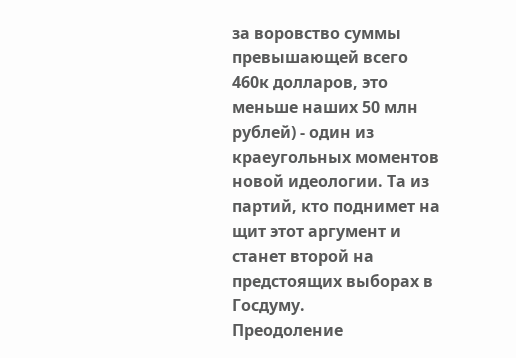за воровство суммы превышающей всего 460к долларов, это меньше наших 50 млн рублей) - один из краеугольных моментов новой идеологии. Та из партий, кто поднимет на щит этот аргумент и станет второй на предстоящих выборах в Госдуму.
Преодоление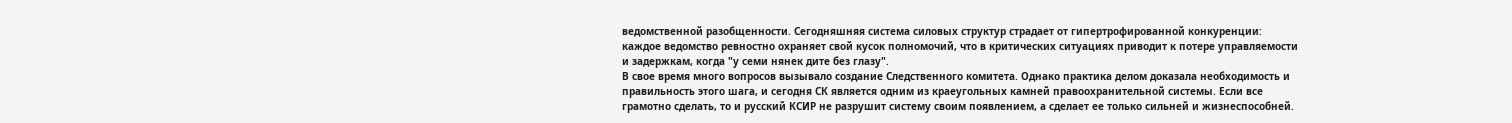ведомственной разобщенности. Сегодняшняя система силовых структур страдает от гипертрофированной конкуренции: каждое ведомство ревностно охраняет свой кусок полномочий, что в критических ситуациях приводит к потере управляемости и задержкам, когда "у семи нянек дите без глазу".
В свое время много вопросов вызывало создание Следственного комитета. Однако практика делом доказала необходимость и правильность этого шага, и сегодня СК является одним из краеугольных камней правоохранительной системы. Если все грамотно сделать, то и русский КСИР не разрушит систему своим появлением, а сделает ее только сильней и жизнеспособней.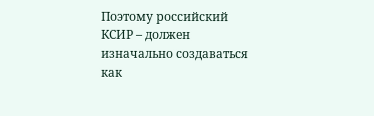Поэтому российский КСИР – должен изначально создаваться как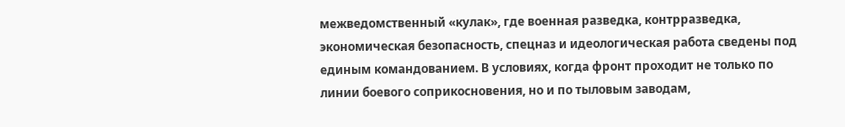межведомственный «кулак», где военная разведка, контрразведка, экономическая безопасность, спецназ и идеологическая работа сведены под единым командованием. В условиях, когда фронт проходит не только по линии боевого соприкосновения, но и по тыловым заводам,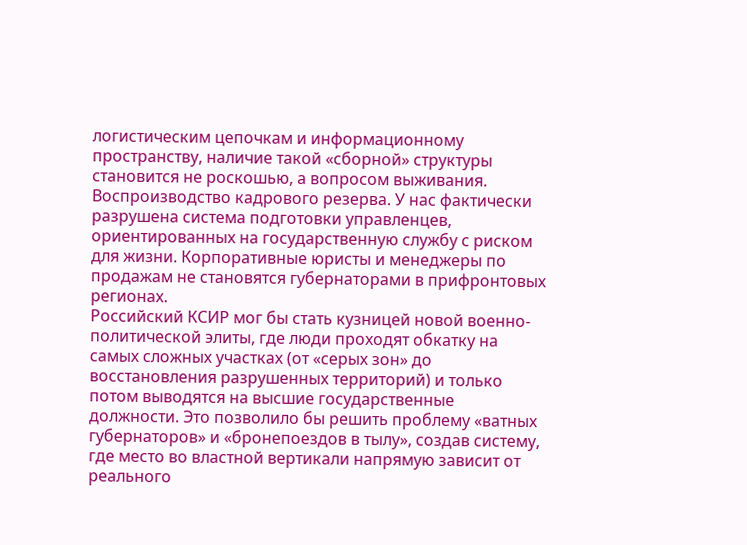логистическим цепочкам и информационному пространству, наличие такой «сборной» структуры становится не роскошью, а вопросом выживания.
Воспроизводство кадрового резерва. У нас фактически разрушена система подготовки управленцев, ориентированных на государственную службу с риском для жизни. Корпоративные юристы и менеджеры по продажам не становятся губернаторами в прифронтовых регионах.
Российский КСИР мог бы стать кузницей новой военно-политической элиты, где люди проходят обкатку на самых сложных участках (от «серых зон» до восстановления разрушенных территорий) и только потом выводятся на высшие государственные должности. Это позволило бы решить проблему «ватных губернаторов» и «бронепоездов в тылу», создав систему, где место во властной вертикали напрямую зависит от реального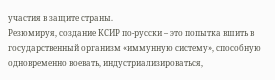участия в защите страны.
Резюмируя, создание КСИР по-русски – это попытка вшить в государственный организм «иммунную систему», способную одновременно воевать, индустриализироваться,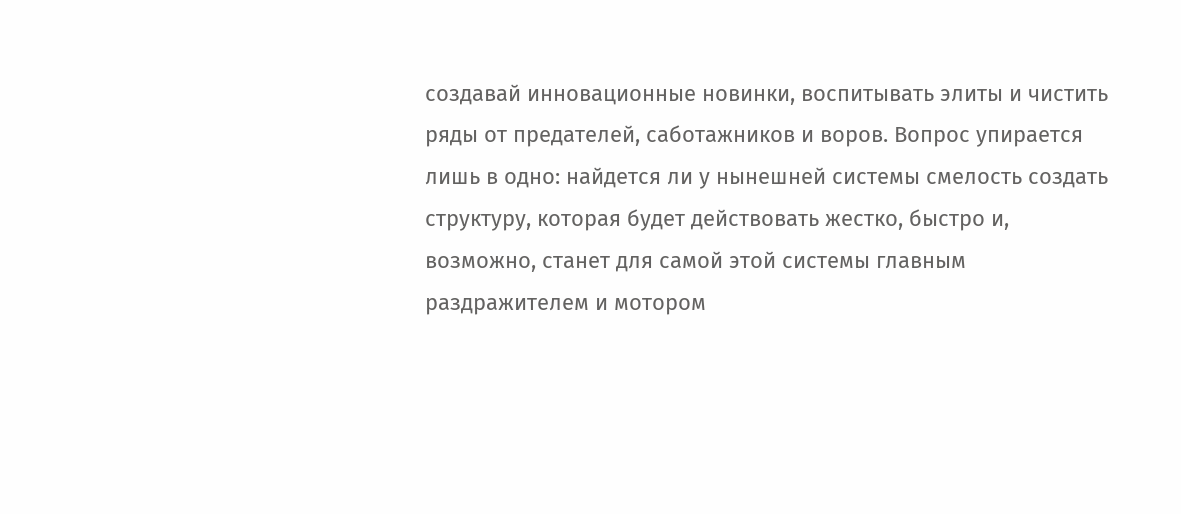создавай инновационные новинки, воспитывать элиты и чистить ряды от предателей, саботажников и воров. Вопрос упирается лишь в одно: найдется ли у нынешней системы смелость создать структуру, которая будет действовать жестко, быстро и, возможно, станет для самой этой системы главным раздражителем и мотором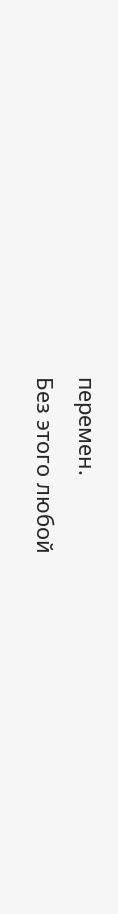перемен.
Без этого любой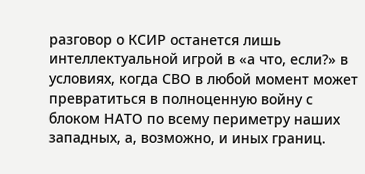разговор о КСИР останется лишь интеллектуальной игрой в «а что, если?» в условиях, когда СВО в любой момент может превратиться в полноценную войну с блоком НАТО по всему периметру наших западных, а, возможно, и иных границ.